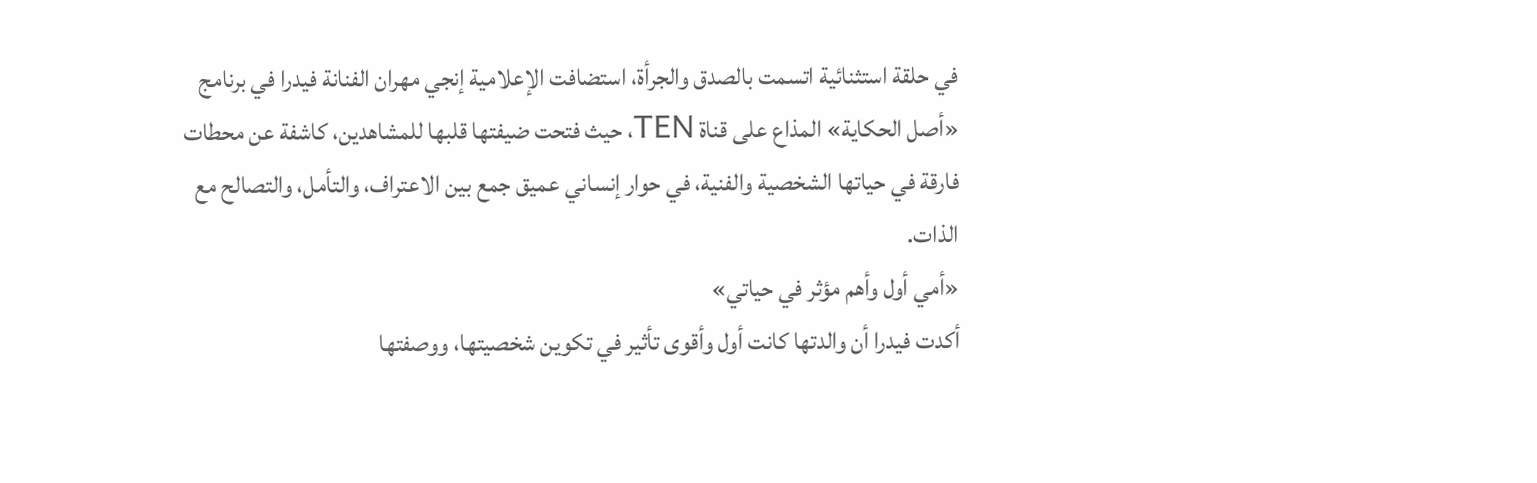في حلقة استثنائية اتسمت بالصدق والجرأة، استضافت الإعلامية إنجي مهران الفنانة فيدرا في برنامج «أصل الحكاية» المذاع على قناة TEN، حيث فتحت ضيفتها قلبها للمشاهدين، كاشفة عن محطات فارقة في حياتها الشخصية والفنية، في حوار إنساني عميق جمع بين الاعتراف، والتأمل، والتصالح مع الذات.
«أمي أول وأهم مؤثر في حياتي»
أكدت فيدرا أن والدتها كانت أول وأقوى تأثير في تكوين شخصيتها، ووصفتها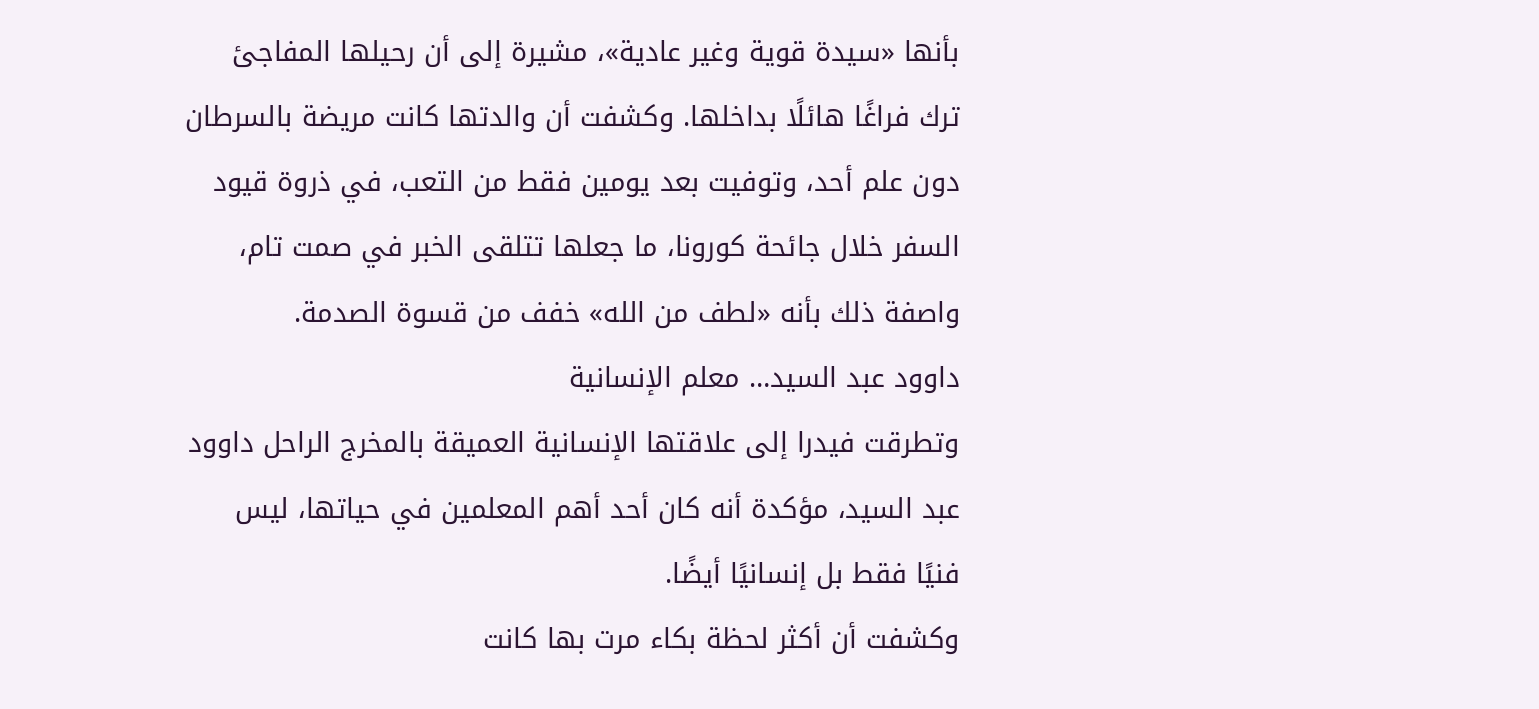بأنها «سيدة قوية وغير عادية»، مشيرة إلى أن رحيلها المفاجئ ترك فراغًا هائلًا بداخلها. وكشفت أن والدتها كانت مريضة بالسرطان دون علم أحد، وتوفيت بعد يومين فقط من التعب، في ذروة قيود السفر خلال جائحة كورونا، ما جعلها تتلقى الخبر في صمت تام، واصفة ذلك بأنه «لطف من الله» خفف من قسوة الصدمة.
داوود عبد السيد… معلم الإنسانية
وتطرقت فيدرا إلى علاقتها الإنسانية العميقة بالمخرج الراحل داوود عبد السيد، مؤكدة أنه كان أحد أهم المعلمين في حياتها، ليس فنيًا فقط بل إنسانيًا أيضًا.
وكشفت أن أكثر لحظة بكاء مرت بها كانت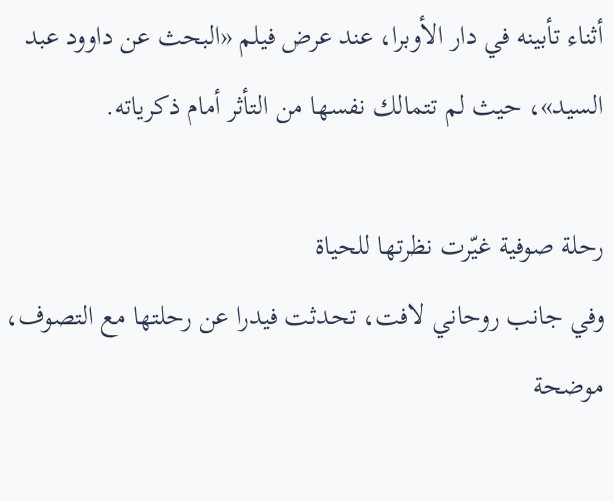أثناء تأبينه في دار الأوبرا، عند عرض فيلم «البحث عن داوود عبد السيد»، حيث لم تتمالك نفسها من التأثر أمام ذكرياته.

رحلة صوفية غيّرت نظرتها للحياة
وفي جانب روحاني لافت، تحدثت فيدرا عن رحلتها مع التصوف، موضحة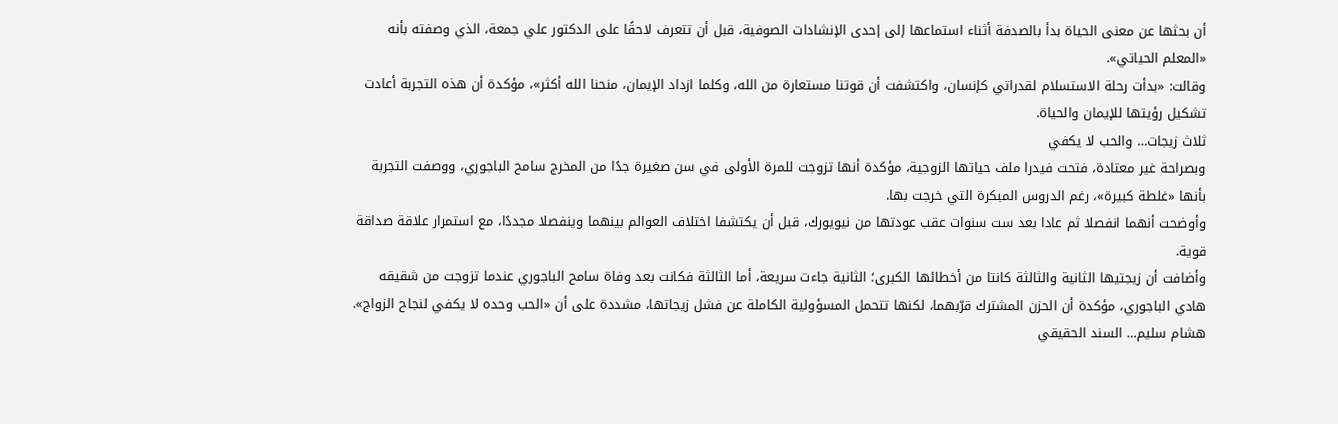أن بحثها عن معنى الحياة بدأ بالصدفة أثناء استماعها إلى إحدى الإنشادات الصوفية، قبل أن تتعرف لاحقًا على الدكتور علي جمعة، الذي وصفته بأنه «المعلم الحياتي».
وقالت: «بدأت رحلة الاستسلام لقدراتي كإنسان، واكتشفت أن قوتنا مستعارة من الله، وكلما ازداد الإيمان، منحنا الله أكثر»، مؤكدة أن هذه التجربة أعادت تشكيل رؤيتها للإيمان والحياة.
ثلاث زيجات… والحب لا يكفي
وبصراحة غير معتادة، فتحت فيدرا ملف حياتها الزوجية، مؤكدة أنها تزوجت للمرة الأولى في سن صغيرة جدًا من المخرج سامح الباجوري، ووصفت التجربة بأنها «غلطة كبيرة»، رغم الدروس المبكرة التي خرجت بها.
وأوضحت أنهما انفصلا ثم عادا بعد ست سنوات عقب عودتها من نيويورك، قبل أن يكتشفا اختلاف العوالم بينهما وينفصلا مجددًا، مع استمرار علاقة صداقة قوية.
وأضافت أن زيجتيها الثانية والثالثة كانتا من أخطائها الكبرى؛ الثانية جاءت سريعة، أما الثالثة فكانت بعد وفاة سامح الباجوري عندما تزوجت من شقيقه هادي الباجوري، مؤكدة أن الحزن المشترك قرّبهما، لكنها تتحمل المسؤولية الكاملة عن فشل زيجاتها، مشددة على أن «الحب وحده لا يكفي لنجاح الزواج».
هشام سليم… السند الحقيقي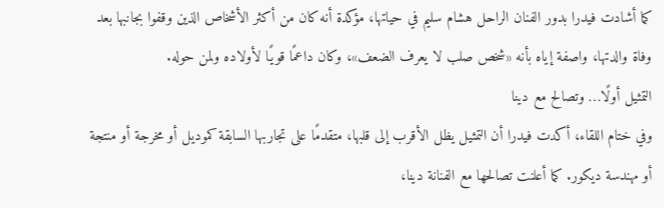كما أشادت فيدرا بدور الفنان الراحل هشام سليم في حياتها، مؤكدة أنه كان من أكثر الأشخاص الذين وقفوا بجانبها بعد وفاة والدتها، واصفة إياه بأنه «شخص صلب لا يعرف الضعف»، وكان داعمًا قويًا لأولاده ولمن حوله.
التمثيل أولًا… وتصالح مع دينا
وفي ختام اللقاء، أكدت فيدرا أن التمثيل يظل الأقرب إلى قلبها، متقدمًا على تجاربها السابقة كموديل أو مخرجة أو منتجة أو مهندسة ديكور. كما أعلنت تصالحها مع الفنانة دينا،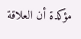مؤكدة أن العلاقة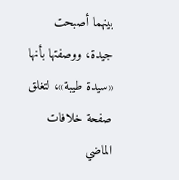بينهما أصبحت جيدة، ووصفتها بأنها «سيدة طيبة»، لتغلق صفحة خلافات الماضي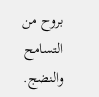بروح من التسامح والنضج.